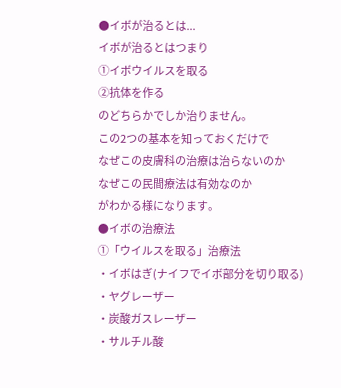●イボが治るとは...
イボが治るとはつまり
①イボウイルスを取る
②抗体を作る
のどちらかでしか治りません。
この2つの基本を知っておくだけで
なぜこの皮膚科の治療は治らないのか
なぜこの民間療法は有効なのか
がわかる様になります。
●イボの治療法
①「ウイルスを取る」治療法
・イボはぎ(ナイフでイボ部分を切り取る)
・ヤグレーザー
・炭酸ガスレーザー
・サルチル酸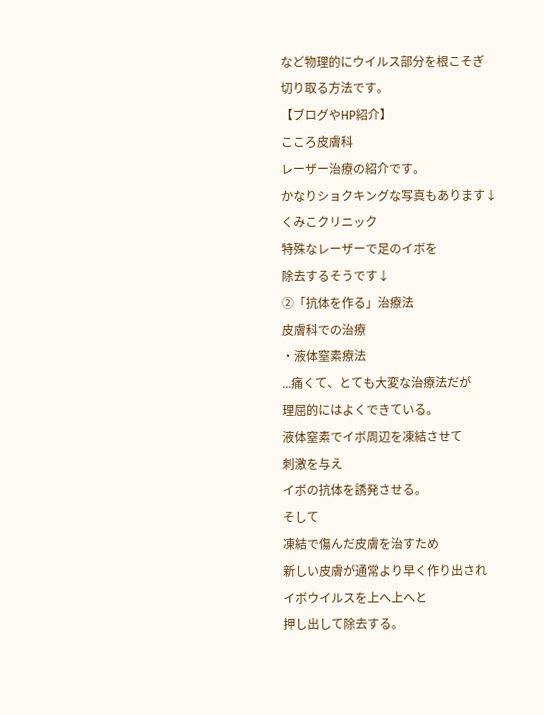など物理的にウイルス部分を根こそぎ
切り取る方法です。
【ブログやHP紹介】
こころ皮膚科
レーザー治療の紹介です。
かなりショクキングな写真もあります↓
くみこクリニック
特殊なレーザーで足のイボを
除去するそうです↓
②「抗体を作る」治療法
皮膚科での治療
・液体窒素療法
...痛くて、とても大変な治療法だが
理屈的にはよくできている。
液体窒素でイボ周辺を凍結させて
刺激を与え
イボの抗体を誘発させる。
そして
凍結で傷んだ皮膚を治すため
新しい皮膚が通常より早く作り出され
イボウイルスを上へ上へと
押し出して除去する。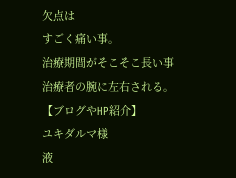欠点は
すごく痛い事。
治療期間がそこそこ長い事
治療者の腕に左右される。
【ブログやHP紹介】
ユキダルマ様
液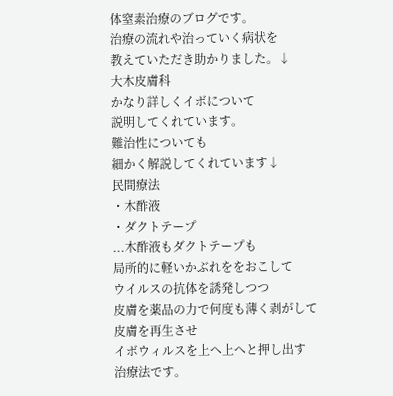体窒素治療のブログです。
治療の流れや治っていく病状を
教えていただき助かりました。↓
大木皮膚科
かなり詳しくイボについて
説明してくれています。
難治性についても
細かく解説してくれています↓
民間療法
・木酢液
・ダクトテープ
...木酢液もダクトテープも
局所的に軽いかぶれををおこして
ウイルスの抗体を誘発しつつ
皮膚を薬品の力で何度も薄く剥がして
皮膚を再生させ
イボウィルスを上へ上へと押し出す
治療法です。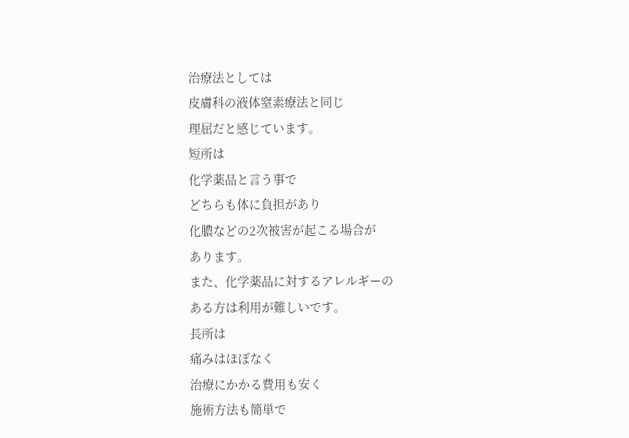治療法としては
皮膚科の液体窒素療法と同じ
理屈だと感じています。
短所は
化学薬品と言う事で
どちらも体に負担があり
化膿などの2次被害が起こる場合が
あります。
また、化学薬品に対するアレルギーの
ある方は利用が難しいです。
長所は
痛みはほぼなく
治療にかかる費用も安く
施術方法も簡単で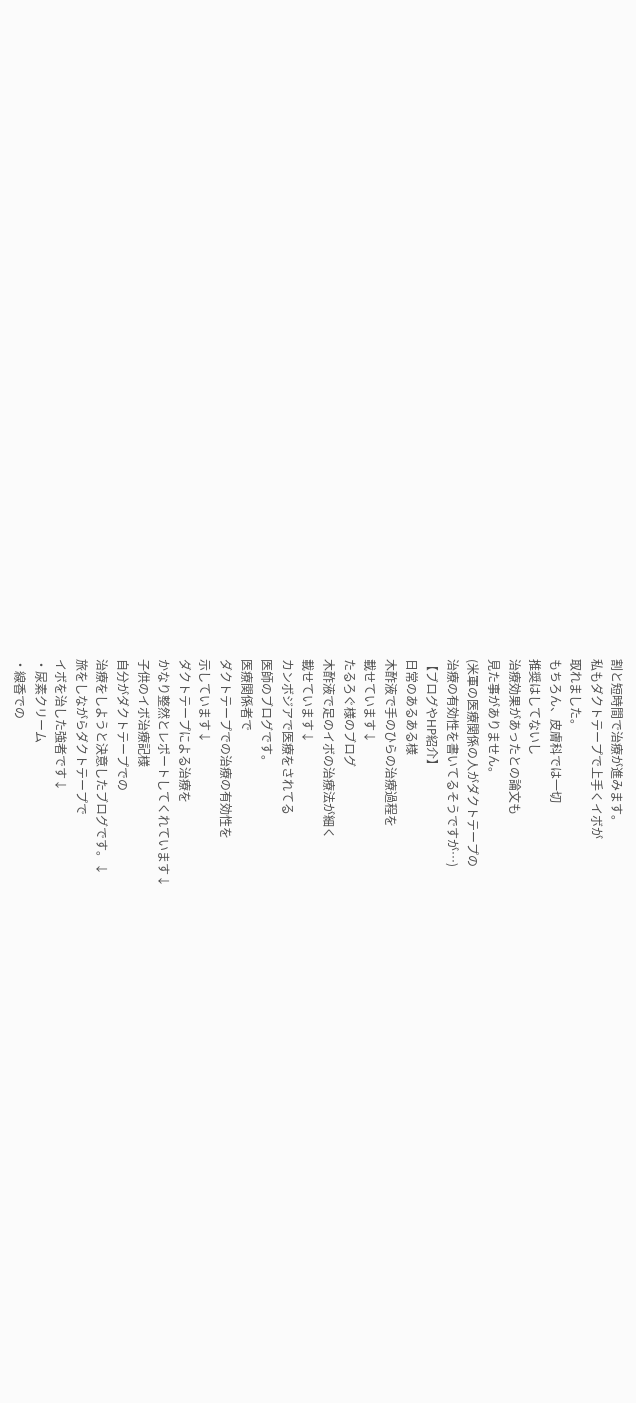割と短時間で治療が進みます。
私もダクトテープで上手くイボが
取れました。
もちろん、皮膚科では一切
推奨はしてないし
治療効果があったとの論文も
見た事がありません。
(米軍の医療関係の人がダクトテープの
治療の有効性を書いてるそうですが…)
【ブログやHP紹介】
日常のあるある様
木酢液で手のひらの治療過程を
載せています↓
たるろぐ様のブログ
木酢液で足のイボの治療法が細く
載せています↓
カンボジアで医療をされてる
医師のブログです。
医療関係者で
ダクトテープでの治療の有効性を
示しています↓
ダクトテープによる治療を
かなり整然とレポートしてくれています↓
子供のイボ治療記様
自分がダクトテープでの
治療をしようと決意したブログです。↓
旅をしながらダクトテープで
イボを治した強者です↓
・尿素クリーム
・線香での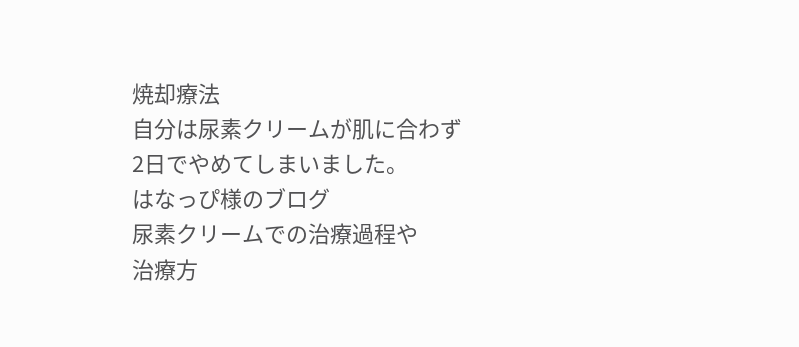焼却療法
自分は尿素クリームが肌に合わず
2日でやめてしまいました。
はなっぴ様のブログ
尿素クリームでの治療過程や
治療方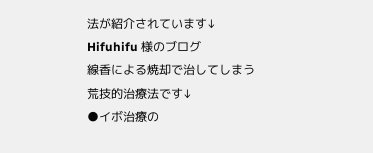法が紹介されています↓
Hifuhifu 様のブログ
線香による焼却で治してしまう
荒技的治療法です↓
●イボ治療の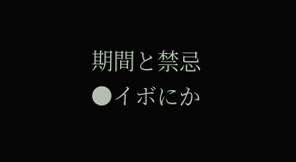期間と禁忌
●イボにか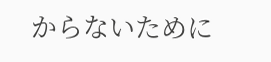からないために